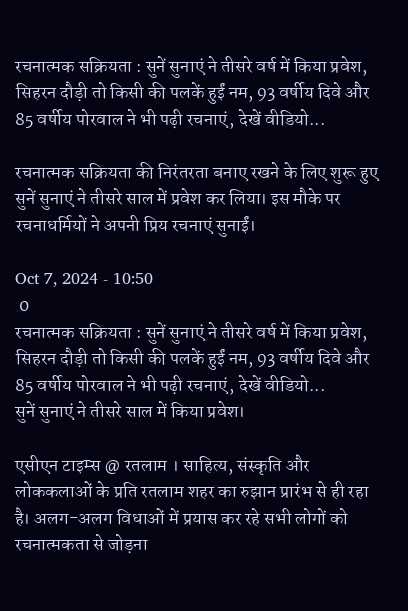रचनात्मक सक्रियता : सुनें सुनाएं ने तीसरे वर्ष में किया प्रवेश, सिहरन दौड़ी तो किसी की पलकें हुईं नम, 93 वर्षीय दिवे और 85 वर्षीय पोरवाल ने भी पढ़ी रचनाएं, देखें वीडियो...

रचनात्मक सक्रियता की निरंतरता बनाए रखने के लिए शुरू हुए सुनें सुनाएं ने तीसरे साल में प्रवेश कर लिया। इस मौके पर रचनाधर्मियों ने अपनी प्रिय रचनाएं सुनाईं।

Oct 7, 2024 - 10:50
 0
रचनात्मक सक्रियता : सुनें सुनाएं ने तीसरे वर्ष में किया प्रवेश, सिहरन दौड़ी तो किसी की पलकें हुईं नम, 93 वर्षीय दिवे और 85 वर्षीय पोरवाल ने भी पढ़ी रचनाएं, देखें वीडियो...
सुनें सुनाएं ने तीसरे साल में किया प्रवेश।

एसीएन टाइम्स @ रतलाम । साहित्य, संस्कृति और लोककलाओं के प्रति रतलाम शहर का रुझान प्रारंभ से ही रहा है। अलग-अलग विधाओं में प्रयास कर रहे सभी लोगों को रचनात्मकता से जोड़ना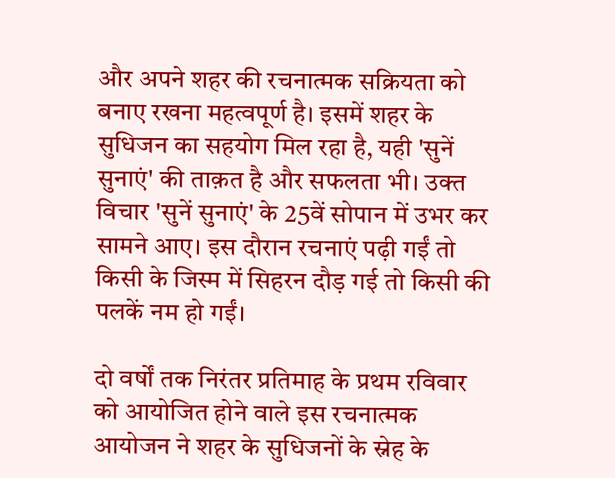और अपने शहर की रचनात्मक सक्रियता को बनाए रखना महत्वपूर्ण है। इसमें शहर के सुधिजन का सहयोग मिल रहा है, यही 'सुनें सुनाएं' की ताक़त है और सफलता भी। उक्त विचार 'सुनें सुनाएं' के 25वें सोपान में उभर कर सामने आए। इस दौरान रचनाएं पढ़ी गईं तो किसी के जिस्म में सिहरन दौड़ गई तो किसी की पलकें नम हो गईं।

दो वर्षों तक निरंतर प्रतिमाह के प्रथम रविवार को आयोजित होने वाले इस रचनात्मक आयोजन ने शहर के सुधिजनों के स्नेह के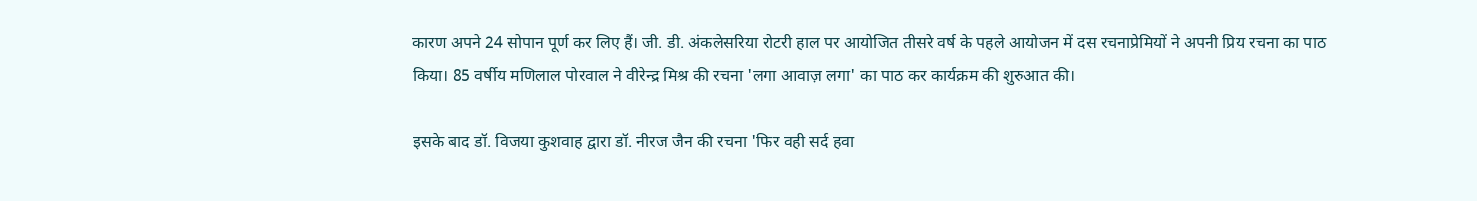कारण अपने 24 सोपान पूर्ण कर लिए हैं। जी. डी. अंकलेसरिया रोटरी हाल पर आयोजित तीसरे वर्ष के पहले आयोजन में दस रचनाप्रेमियों ने अपनी प्रिय रचना का पाठ किया। 85 वर्षीय मणिलाल पोरवाल ने वीरेन्द्र मिश्र की रचना 'लगा आवाज़ लगा' का पाठ कर कार्यक्रम की शुरुआत की।

इसके बाद डॉ. विजया कुशवाह द्वारा डॉ. नीरज जैन की रचना 'फिर वही सर्द हवा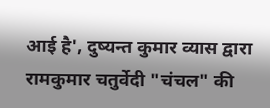आई है', दुष्यन्त कुमार व्यास द्वारा रामकुमार चतुर्वेदी "चंचल" की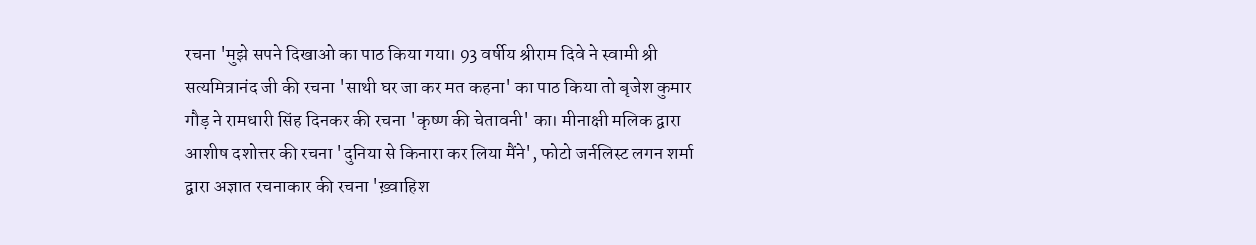रचना 'मुझे सपने दिखाओ का पाठ किया गया। 93 वर्षीय श्रीराम दिवे ने स्वामी श्री सत्यमित्रानंद जी की रचना 'साथी घर जा कर मत कहना' का पाठ किया तो बृजेश कुमार गौड़ ने रामधारी सिंह दिनकर की रचना 'कृष्ण की चेतावनी' का। मीनाक्षी मलिक द्वारा आशीष दशोत्तर की रचना 'दुनिया से किनारा कर लिया मैंने', फोटो जर्नलिस्ट लगन शर्मा द्वारा अज्ञात रचनाकार की रचना 'ख़्वाहिश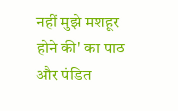नहीं मुझे मशहूर होने की' का पाठ और पंडित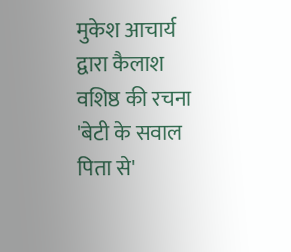मुकेश आचार्य द्वारा कैलाश वशिष्ठ की रचना 'बेटी के सवाल पिता से'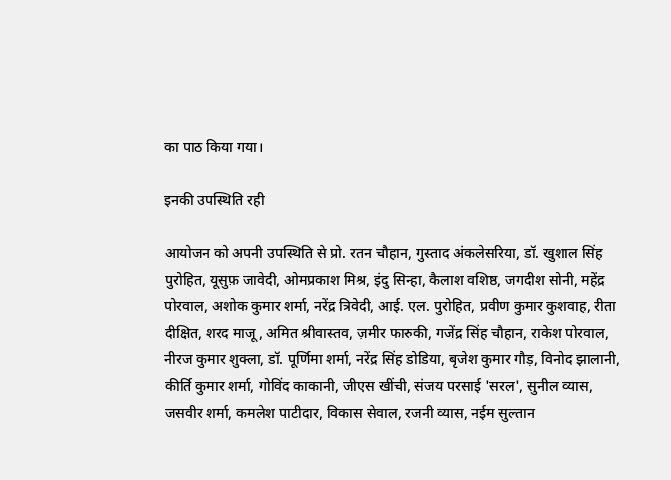का पाठ किया गया।

इनकी उपस्थिति रही

आयोजन को अपनी उपस्थिति से प्रो. रतन चौहान, गुस्ताद अंकलेसरिया, डॉ. खुशाल सिंह पुरोहित, यूसुफ़ जावेदी, ओमप्रकाश मिश्र, इंदु सिन्हा, कैलाश वशिष्ठ, जगदीश सोनी, महेंद्र पोरवाल, अशोक कुमार शर्मा, नरेंद्र त्रिवेदी, आई. एल. पुरोहित, प्रवीण कुमार कुशवाह, रीता दीक्षित, शरद माजू, अमित श्रीवास्तव, ज़मीर फारुकी, गजेंद्र सिंह चौहान, राकेश पोरवाल, नीरज कुमार शुक्ला, डॉ. पूर्णिमा शर्मा, नरेंद्र सिंह डोडिया, बृजेश कुमार गौड़, विनोद झालानी, कीर्ति कुमार शर्मा, गोविंद काकानी, जीएस खींची, संजय परसाई 'सरल', सुनील व्यास, जसवीर शर्मा, कमलेश पाटीदार, विकास सेवाल, रजनी व्यास, नईम सुल्तान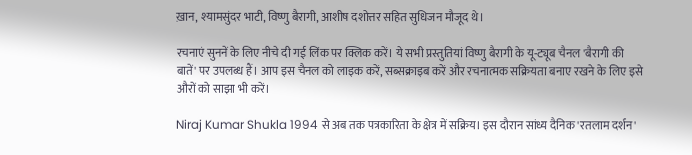ख़ान, श्यामसुंदर भाटी, विष्णु बैरागी, आशीष दशोत्तर सहित सुधिजन मौजूद थे।

रचनाएं सुननें के लिए नीचे दी गई लिंक पर क्लिक करें। ये सभी प्रस्तुतियां विष्णु बैरागी के यू-ट्यूब चैनल 'बैरागी की बातें' पर उपलब्ध हैं। आप इस चैनल को लाइक करें, सब्सक्राइब करें और रचनात्मक सक्रियता बनाए रखने के लिए इसे औरों को साझा भी करें।

Niraj Kumar Shukla 1994 से अब तक पत्रकारिता के क्षेत्र में सक्रिय। इस दौरान सांध्य दैनिक 'रतलाम दर्शन'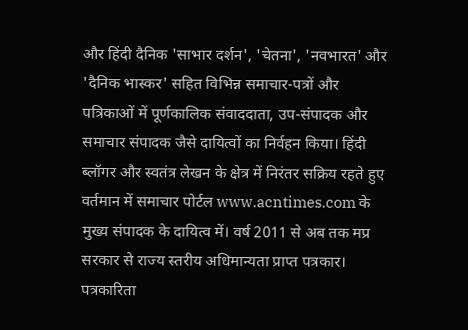और हिंदी दैनिक 'साभार दर्शन', 'चेतना', 'नवभारत' और 'दैनिक भास्कर' सहित विभिन्न समाचार-पत्रों और पत्रिकाओं में पूर्णकालिक संवाददाता, उप-संपादक और समाचार संपादक जैसे दायित्वों का निर्वहन किया। हिंदी ब्लॉगर और स्वतंत्र लेखन के क्षेत्र में निरंतर सक्रिय रहते हुए वर्तमान में समाचार पोर्टल www.acntimes.com के मुख्य संपादक के दायित्व में। वर्ष 2011 से अब तक मप्र सरकार से राज्य स्तरीय अधिमान्यता प्राप्त पत्रकार। पत्रकारिता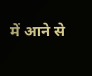में आने से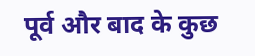पूर्व और बाद के कुछ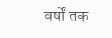वर्षों तक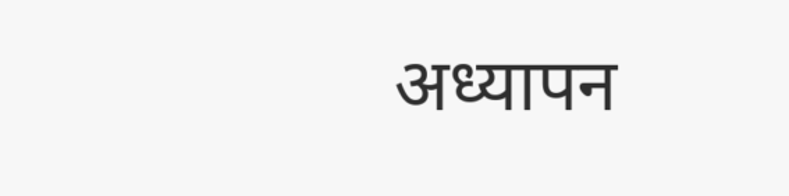अध्यापन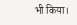भी किया।